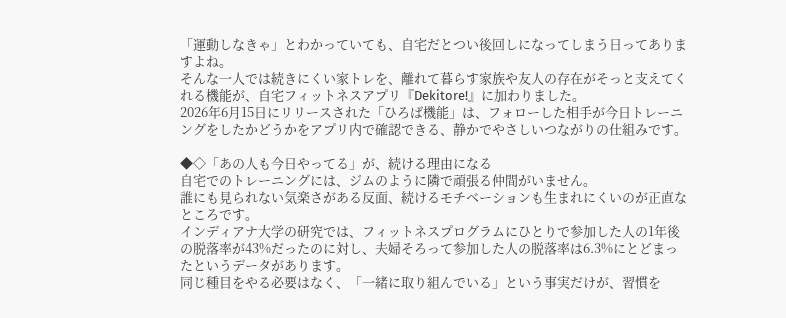「運動しなきゃ」とわかっていても、自宅だとつい後回しになってしまう日ってありますよね。
そんな一人では続きにくい家トレを、離れて暮らす家族や友人の存在がそっと支えてくれる機能が、自宅フィットネスアプリ『Dekitore!』に加わりました。
2026年6月15日にリリースされた「ひろば機能」は、フォローした相手が今日トレーニングをしたかどうかをアプリ内で確認できる、静かでやさしいつながりの仕組みです。

◆◇「あの人も今日やってる」が、続ける理由になる
自宅でのトレーニングには、ジムのように隣で頑張る仲間がいません。
誰にも見られない気楽さがある反面、続けるモチベーションも生まれにくいのが正直なところです。
インディアナ大学の研究では、フィットネスプログラムにひとりで参加した人の1年後の脱落率が43%だったのに対し、夫婦そろって参加した人の脱落率は6.3%にとどまったというデータがあります。
同じ種目をやる必要はなく、「一緒に取り組んでいる」という事実だけが、習慣を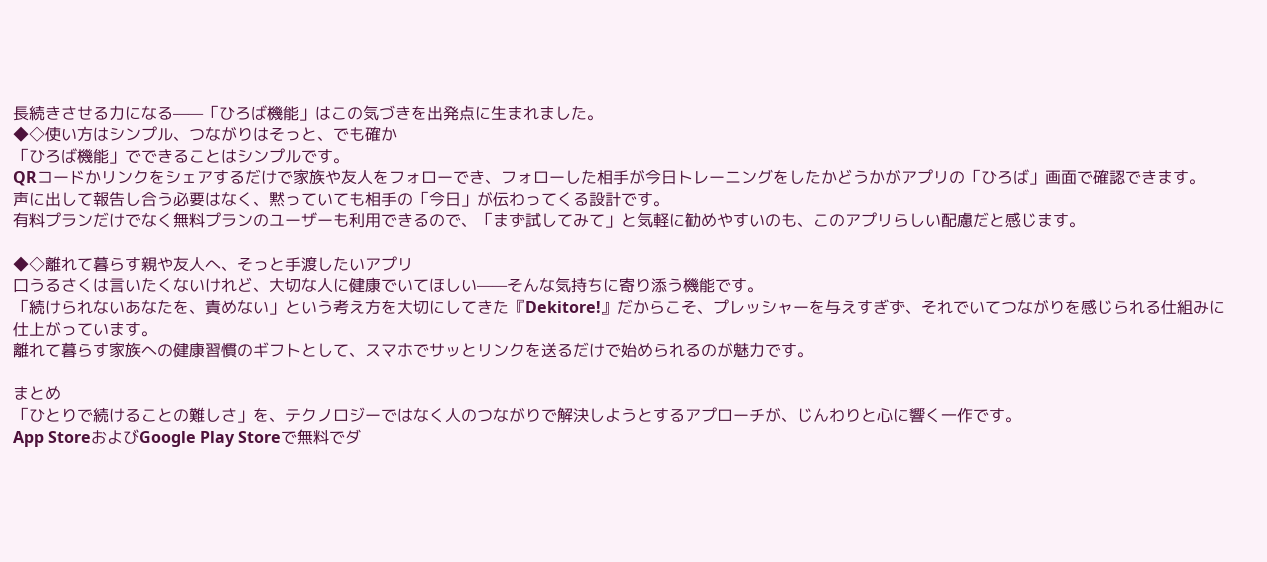長続きさせる力になる——「ひろば機能」はこの気づきを出発点に生まれました。
◆◇使い方はシンプル、つながりはそっと、でも確か
「ひろば機能」でできることはシンプルです。
QRコードかリンクをシェアするだけで家族や友人をフォローでき、フォローした相手が今日トレーニングをしたかどうかがアプリの「ひろば」画面で確認できます。
声に出して報告し合う必要はなく、黙っていても相手の「今日」が伝わってくる設計です。
有料プランだけでなく無料プランのユーザーも利用できるので、「まず試してみて」と気軽に勧めやすいのも、このアプリらしい配慮だと感じます。

◆◇離れて暮らす親や友人へ、そっと手渡したいアプリ
口うるさくは言いたくないけれど、大切な人に健康でいてほしい——そんな気持ちに寄り添う機能です。
「続けられないあなたを、責めない」という考え方を大切にしてきた『Dekitore!』だからこそ、プレッシャーを与えすぎず、それでいてつながりを感じられる仕組みに仕上がっています。
離れて暮らす家族への健康習慣のギフトとして、スマホでサッとリンクを送るだけで始められるのが魅力です。

まとめ
「ひとりで続けることの難しさ」を、テクノロジーではなく人のつながりで解決しようとするアプローチが、じんわりと心に響く一作です。
App StoreおよびGoogle Play Storeで無料でダ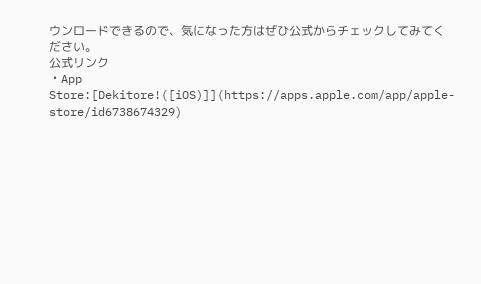ウンロードできるので、気になった方はぜひ公式からチェックしてみてください。
公式リンク
・App Store:[Dekitore!([iOS)]](https://apps.apple.com/app/apple-store/id6738674329)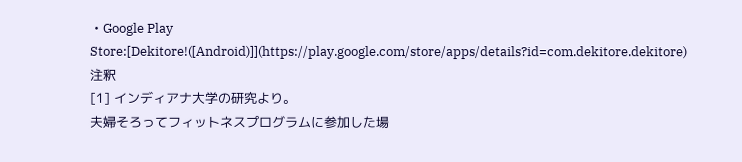・Google Play Store:[Dekitore!([Android)]](https://play.google.com/store/apps/details?id=com.dekitore.dekitore)
注釈
[1] インディアナ大学の研究より。
夫婦そろってフィットネスプログラムに参加した場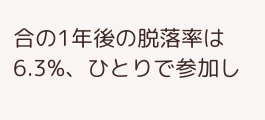合の1年後の脱落率は6.3%、ひとりで参加し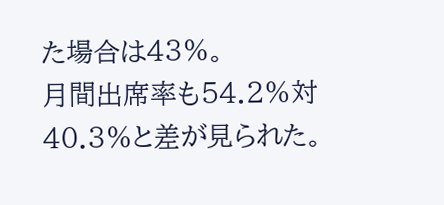た場合は43%。
月間出席率も54.2%対40.3%と差が見られた。